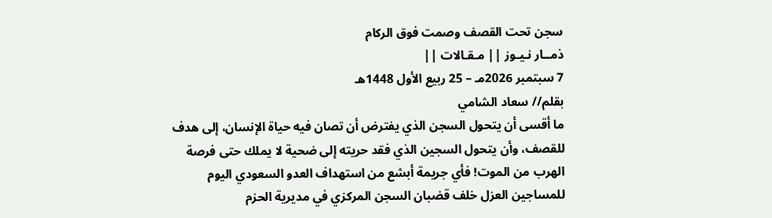سجن تحت القصف وصمت فوق الركام
ذمــار نـيـوز || مـقـالات ||
7 سبتمبر 2026مـ – 25 ربيع الأول 1448هـ
بقلم// سعاد الشامي
ما أقسى أن يتحول السجن الذي يفترض أن تصان فيه حياة الإنسان، إلى هدف للقصف، وأن يتحول السجين الذي فقد حريته إلى ضحية لا يملك حتى فرصة الهرب من الموت! فأي جريمة أبشع من استهداف العدو السعودي اليوم للمساجين العزل خلف قضبان السجن المركزي في مديرية الحزم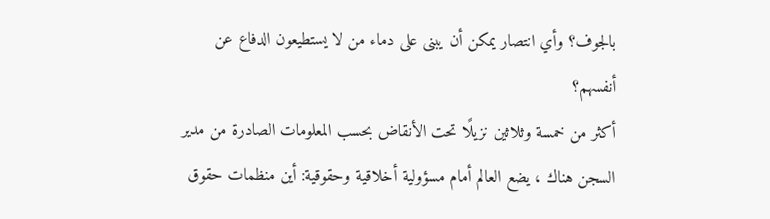بالجوف؟ وأي انتصار يمكن أن يبنى على دماء من لا يستطيعون الدفاع عن أنفسهم؟
أكثر من خمسة وثلاثين نزيلًا تحت الأنقاض بحسب المعلومات الصادرة من مدير السجن هناك ، يضع العالم أمام مسؤولية أخلاقية وحقوقية: أين منظمات حقوق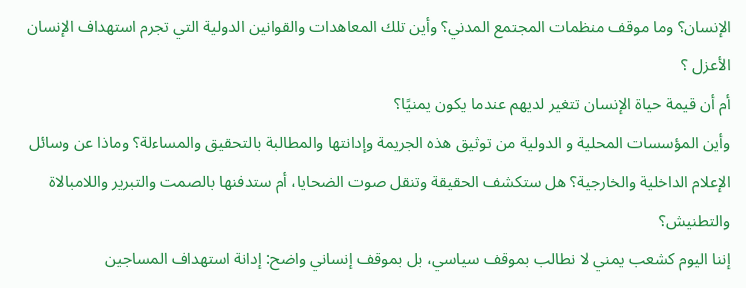الإنسان؟ وما موقف منظمات المجتمع المدني؟ وأين تلك المعاهدات والقوانين الدولية التي تجرم استهداف الإنسان الأعزل ؟
أم أن قيمة حياة الإنسان تتغير لديهم عندما يكون يمنيًا؟
وأين المؤسسات المحلية و الدولية من توثيق هذه الجريمة وإدانتها والمطالبة بالتحقيق والمساءلة؟ وماذا عن وسائل الإعلام الداخلية والخارجية؟ هل ستكشف الحقيقة وتنقل صوت الضحايا، أم ستدفنها بالصمت والتبرير واللامبالاة والتطنيش؟
إننا اليوم كشعب يمني لا نطالب بموقف سياسي، بل بموقف إنساني واضح: إدانة استهداف المساجين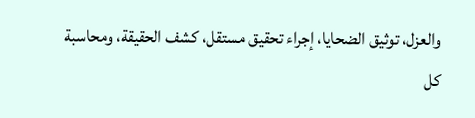والعزل، توثيق الضحايا، إجراء تحقيق مستقل، كشف الحقيقة، ومحاسبة كل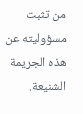من تثبت مسؤوليته عن هذه الجريمة الشنيعة.